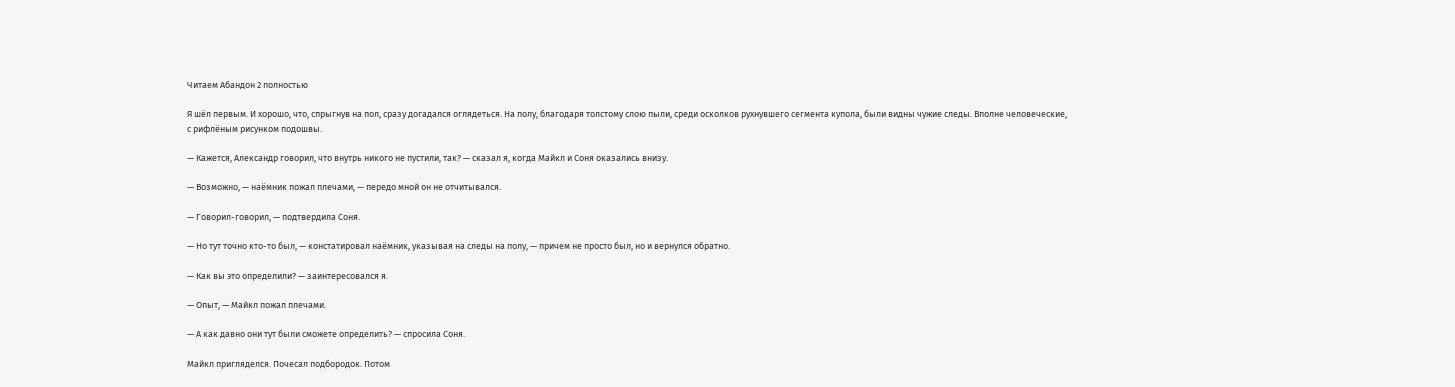Читаем Абандон 2 полностью

Я шёл первым. И хорошо, что, спрыгнув на пол, сразу догадался оглядеться. На полу, благодаря толстому слою пыли, среди осколков рухнувшего сегмента купола, были видны чужие следы. Вполне человеческие, с рифлёным рисунком подошвы.

— Кажется, Александр говорил, что внутрь никого не пустили, так? — сказал я, когда Майкл и Соня оказались внизу.

— Возможно, — наёмник пожал плечами, — передо мной он не отчитывался.

— Говорил-говорил, — подтвердила Соня.

— Но тут точно кто-то был, — констатировал наёмник, указывая на следы на полу, — причем не просто был, но и вернулся обратно.

— Как вы это определили? — заинтересовался я.

— Опыт, — Майкл пожал плечами.

— А как давно они тут были сможете определить? — спросила Соня.

Майкл пригляделся. Почесал подбородок. Потом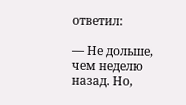ответил:

— Не дольше, чем неделю назад. Но,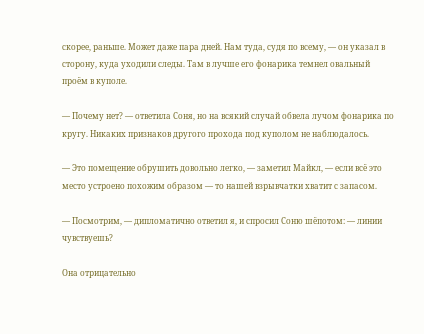скорее, раньше. Может даже пара дней. Нам туда, судя по всему, — он указал в сторону, куда уходили следы. Там в лучше его фонарика темнел овальный проём в куполе.

— Почему нет? — ответила Соня, но на всякий случай обвела лучом фонарика по кругу. Никаких признаков другого прохода под куполом не наблюдалось.

— Это помещение обрушить довольно легко, — заметил Майкл, — если всё это место устроено похожим образом — то нашей взрывчатки хватит с запасом.

— Посмотрим, — дипломатично ответил я, и спросил Соню шёпотом: — линии чувствуешь?

Она отрицательно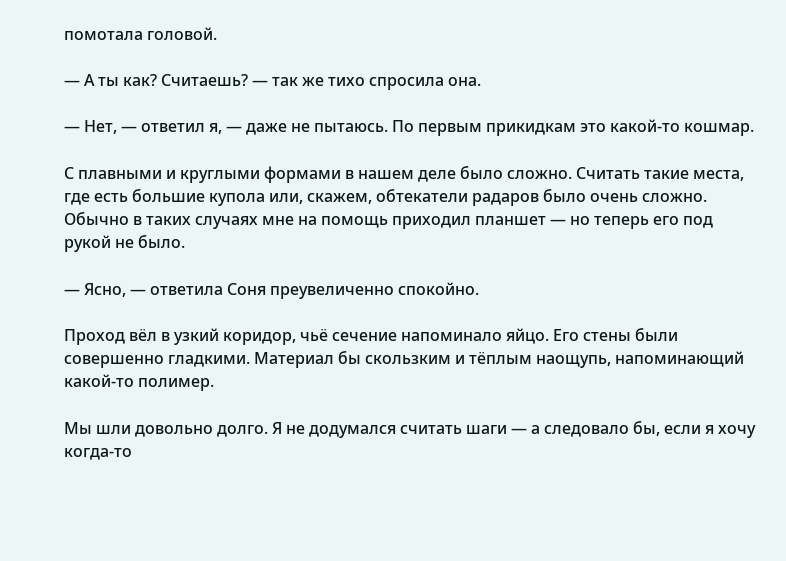помотала головой.

— А ты как? Считаешь? — так же тихо спросила она.

— Нет, — ответил я, — даже не пытаюсь. По первым прикидкам это какой-то кошмар.

С плавными и круглыми формами в нашем деле было сложно. Считать такие места, где есть большие купола или, скажем, обтекатели радаров было очень сложно. Обычно в таких случаях мне на помощь приходил планшет — но теперь его под рукой не было.

— Ясно, — ответила Соня преувеличенно спокойно.

Проход вёл в узкий коридор, чьё сечение напоминало яйцо. Его стены были совершенно гладкими. Материал бы скользким и тёплым наощупь, напоминающий какой-то полимер.

Мы шли довольно долго. Я не додумался считать шаги — а следовало бы, если я хочу когда-то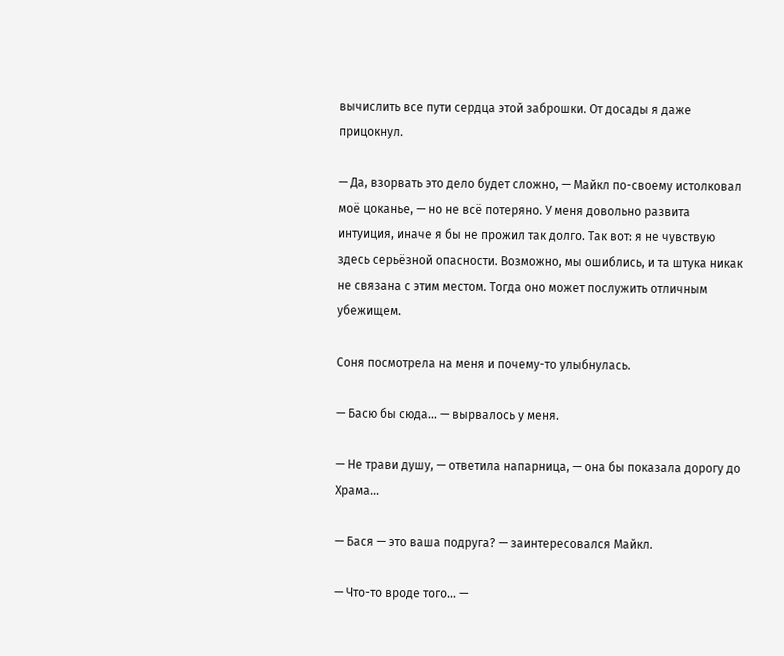вычислить все пути сердца этой заброшки. От досады я даже прицокнул.

— Да, взорвать это дело будет сложно, — Майкл по-своему истолковал моё цоканье, — но не всё потеряно. У меня довольно развита интуиция, иначе я бы не прожил так долго. Так вот: я не чувствую здесь серьёзной опасности. Возможно, мы ошиблись, и та штука никак не связана с этим местом. Тогда оно может послужить отличным убежищем.

Соня посмотрела на меня и почему-то улыбнулась.

— Басю бы сюда… — вырвалось у меня.

— Не трави душу, — ответила напарница, — она бы показала дорогу до Храма…

— Бася — это ваша подруга? — заинтересовался Майкл.

— Что-то вроде того… —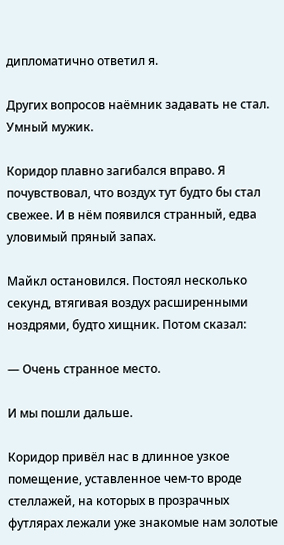дипломатично ответил я.

Других вопросов наёмник задавать не стал. Умный мужик.

Коридор плавно загибался вправо. Я почувствовал, что воздух тут будто бы стал свежее. И в нём появился странный, едва уловимый пряный запах.

Майкл остановился. Постоял несколько секунд, втягивая воздух расширенными ноздрями, будто хищник. Потом сказал:

— Очень странное место.

И мы пошли дальше.

Коридор привёл нас в длинное узкое помещение, уставленное чем-то вроде стеллажей, на которых в прозрачных футлярах лежали уже знакомые нам золотые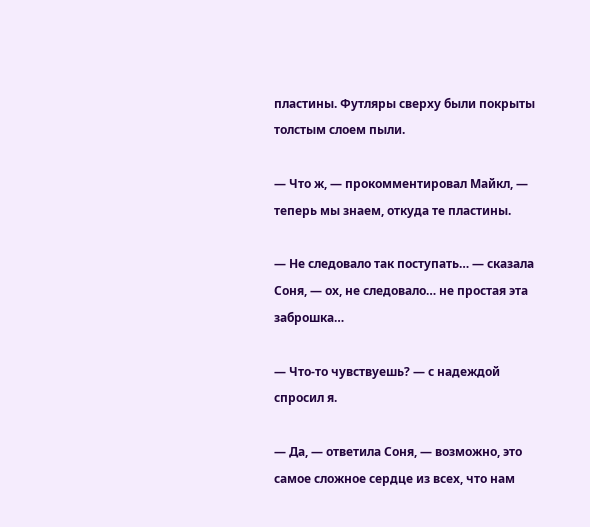пластины. Футляры сверху были покрыты толстым слоем пыли.

— Что ж, — прокомментировал Майкл, — теперь мы знаем, откуда те пластины.

— Не следовало так поступать… — сказала Соня, — ох, не следовало… не простая эта заброшка…

— Что-то чувствуешь? — с надеждой спросил я.

— Да, — ответила Соня, — возможно, это самое сложное сердце из всех, что нам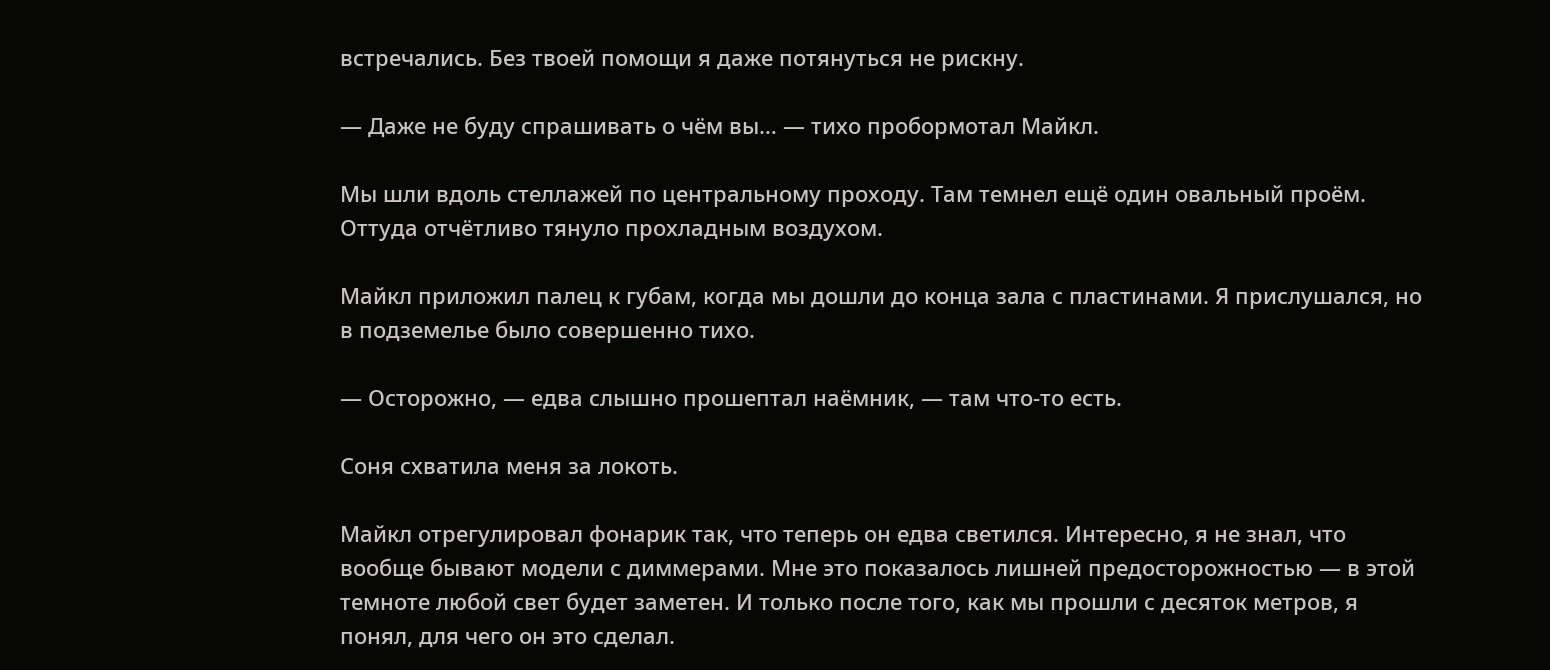встречались. Без твоей помощи я даже потянуться не рискну.

— Даже не буду спрашивать о чём вы… — тихо пробормотал Майкл.

Мы шли вдоль стеллажей по центральному проходу. Там темнел ещё один овальный проём. Оттуда отчётливо тянуло прохладным воздухом.

Майкл приложил палец к губам, когда мы дошли до конца зала с пластинами. Я прислушался, но в подземелье было совершенно тихо.

— Осторожно, — едва слышно прошептал наёмник, — там что-то есть.

Соня схватила меня за локоть.

Майкл отрегулировал фонарик так, что теперь он едва светился. Интересно, я не знал, что вообще бывают модели с диммерами. Мне это показалось лишней предосторожностью — в этой темноте любой свет будет заметен. И только после того, как мы прошли с десяток метров, я понял, для чего он это сделал.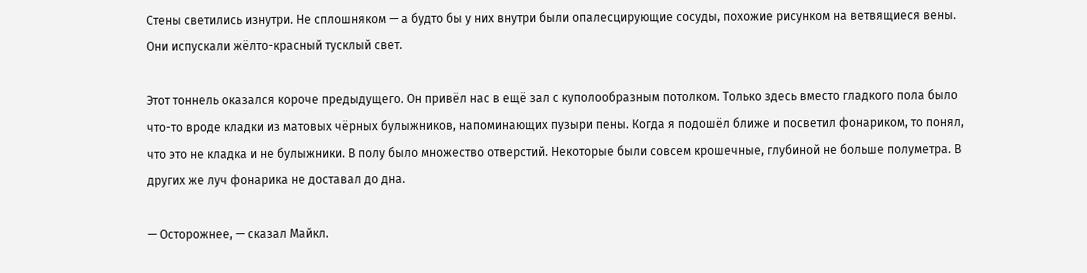Стены светились изнутри. Не сплошняком — а будто бы у них внутри были опалесцирующие сосуды, похожие рисунком на ветвящиеся вены. Они испускали жёлто-красный тусклый свет.

Этот тоннель оказался короче предыдущего. Он привёл нас в ещё зал с куполообразным потолком. Только здесь вместо гладкого пола было что-то вроде кладки из матовых чёрных булыжников, напоминающих пузыри пены. Когда я подошёл ближе и посветил фонариком, то понял, что это не кладка и не булыжники. В полу было множество отверстий. Некоторые были совсем крошечные, глубиной не больше полуметра. В других же луч фонарика не доставал до дна.

— Осторожнее, — сказал Майкл.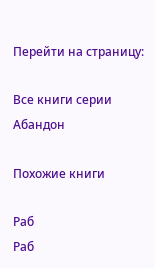Перейти на страницу:

Все книги серии Абандон

Похожие книги

Раб
Раб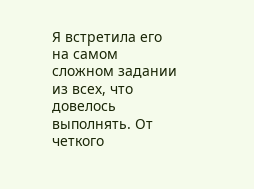Я встретила его на самом сложном задании из всех, что довелось выполнять. От четкого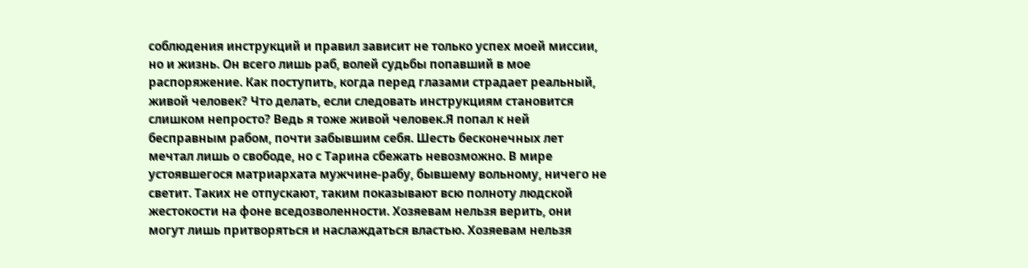соблюдения инструкций и правил зависит не только успех моей миссии, но и жизнь. Он всего лишь раб, волей судьбы попавший в мое распоряжение. Как поступить, когда перед глазами страдает реальный, живой человек? Что делать, если следовать инструкциям становится слишком непросто? Ведь я тоже живой человек.Я попал к ней бесправным рабом, почти забывшим себя. Шесть бесконечных лет мечтал лишь о свободе, но с Тарина сбежать невозможно. В мире устоявшегося матриархата мужчине-рабу, бывшему вольному, ничего не светит. Таких не отпускают, таким показывают всю полноту людской жестокости на фоне вседозволенности. Хозяевам нельзя верить, они могут лишь притворяться и наслаждаться властью. Хозяевам нельзя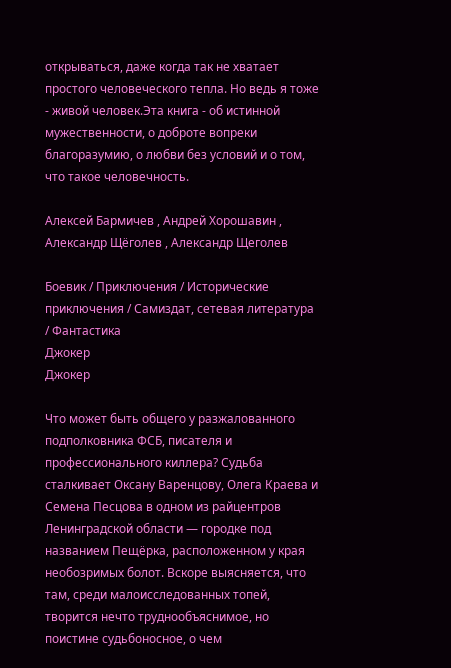открываться, даже когда так не хватает простого человеческого тепла. Но ведь я тоже - живой человек.Эта книга - об истинной мужественности, о доброте вопреки благоразумию, о любви без условий и о том, что такое человечность.

Алексей Бармичев , Андрей Хорошавин , Александр Щёголев , Александр Щеголев

Боевик / Приключения / Исторические приключения / Самиздат, сетевая литература / Фантастика
Джокер
Джокер

Что может быть общего у разжалованного подполковника ФСБ, писателя и профессионального киллера? Судьба сталкивает Оксану Варенцову, Олега Краева и Семена Песцова в одном из райцентров Ленинградской области — городке под названием Пещёрка, расположенном у края необозримых болот. Вскоре выясняется, что там, среди малоисследованных топей, творится нечто труднообъяснимое, но поистине судьбоносное, о чем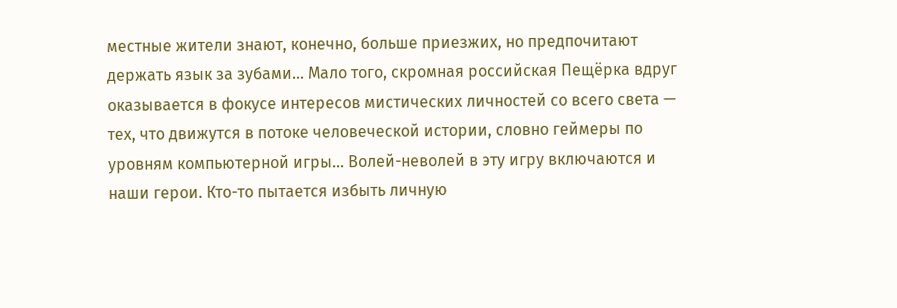местные жители знают, конечно, больше приезжих, но предпочитают держать язык за зубами… Мало того, скромная российская Пещёрка вдруг оказывается в фокусе интересов мистических личностей со всего света — тех, что движутся в потоке человеческой истории, словно геймеры по уровням компьютерной игры… Волей-неволей в эту игру включаются и наши герои. Кто-то пытается избыть личную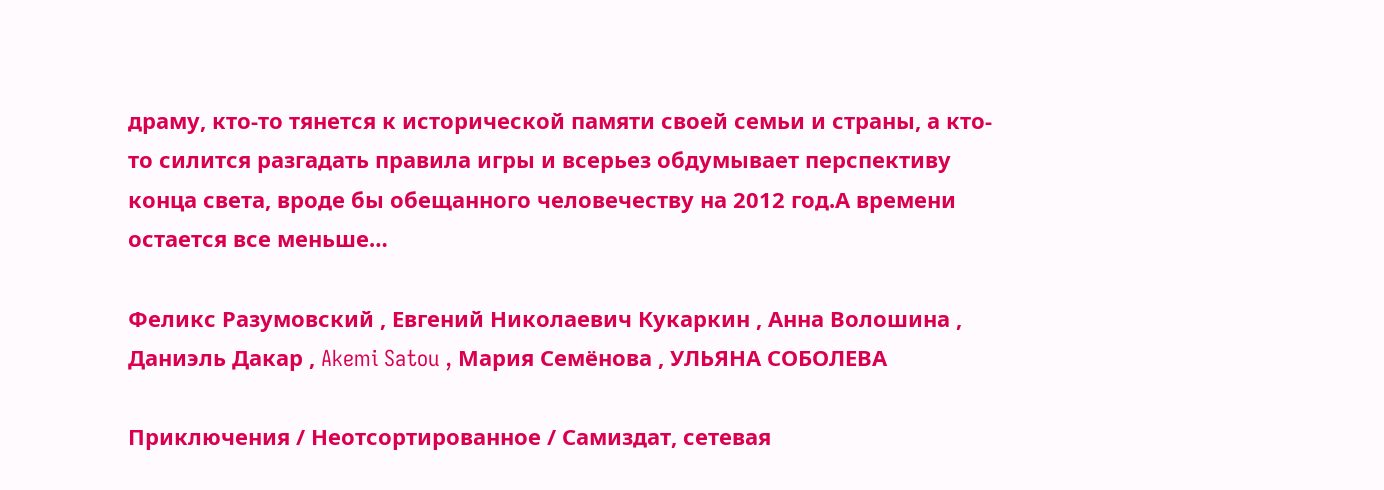драму, кто-то тянется к исторической памяти своей семьи и страны, а кто-то силится разгадать правила игры и всерьез обдумывает перспективу конца света, вроде бы обещанного человечеству на 2012 год.А времени остается все меньше…

Феликс Разумовский , Евгений Николаевич Кукаркин , Анна Волошина , Даниэль Дакар , Akemi Satou , Мария Семёнова , УЛЬЯНА СОБОЛЕВА

Приключения / Неотсортированное / Самиздат, сетевая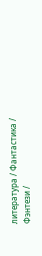литература / Фантастика / Фэнтези /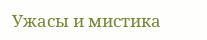Ужасы и мистика